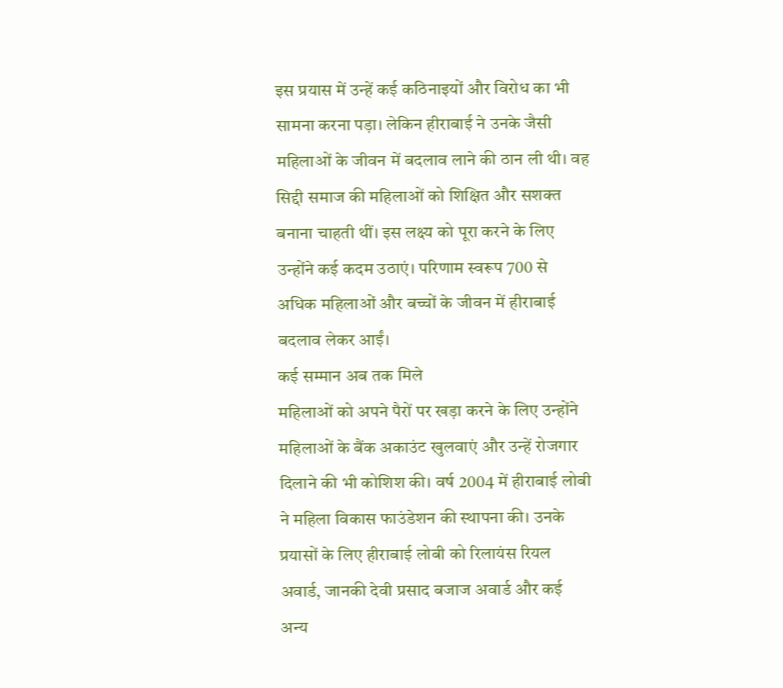इस प्रयास में उन्हें कई कठिनाइयों और विरोध का भी सामना करना पड़ा। लेकिन हीराबाई ने उनके जैसी महिलाओं के जीवन में बदलाव लाने की ठान ली थी। वह सिद्दी समाज की महिलाओं को शिक्षित और सशक्त बनाना चाहती थीं। इस लक्ष्य को पूरा करने के लिए उन्होंने कई कदम उठाएं। परिणाम स्वरूप 700 से अधिक महिलाओं और बच्चों के जीवन में हीराबाई बदलाव लेकर आईं।
कई सम्मान अब तक मिले
महिलाओं को अपने पैरों पर खड़ा करने के लिए उन्होंने महिलाओं के बैंक अकाउंट खुलवाएं और उन्हें रोजगार दिलाने की भी कोशिश की। वर्ष 2004 में हीराबाई लोबी ने महिला विकास फाउंडेशन की स्थापना की। उनके प्रयासों के लिए हीराबाई लोबी को रिलायंस रियल अवार्ड, जानकी देवी प्रसाद बजाज अवार्ड और कई अन्य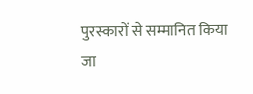पुरस्कारों से सम्मानित किया जा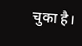चुका है।